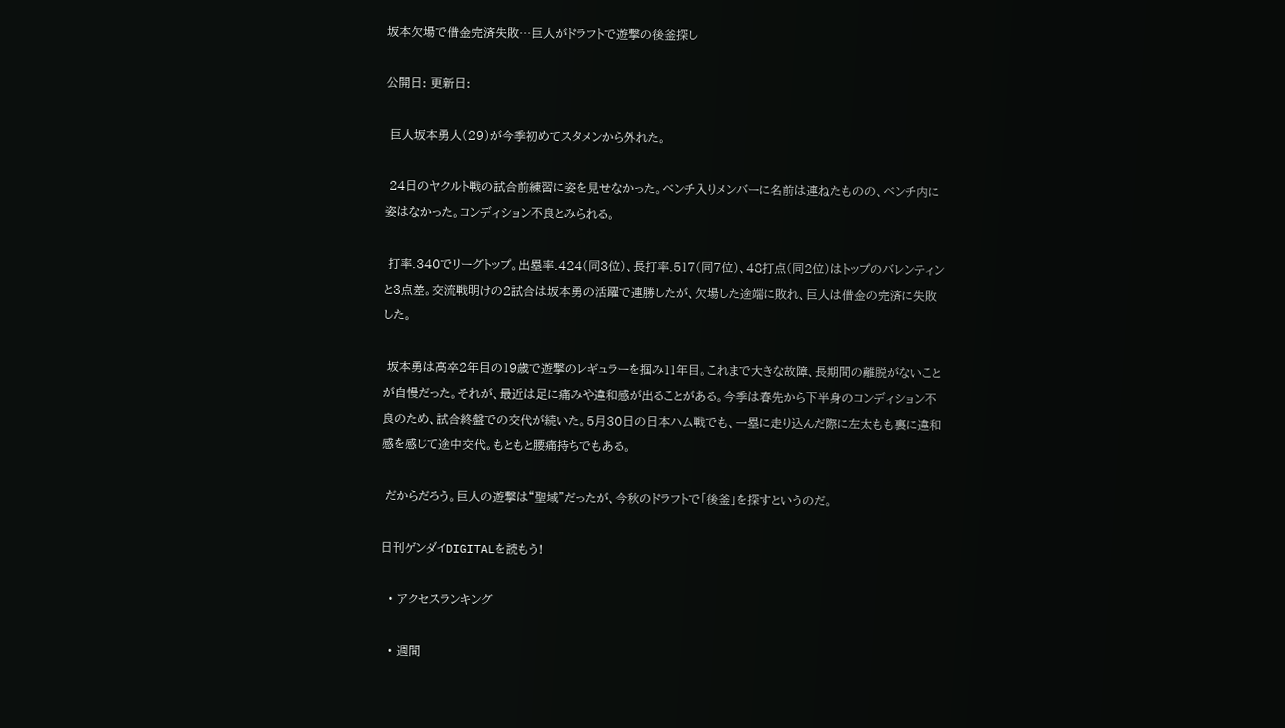坂本欠場で借金完済失敗…巨人がドラフトで遊撃の後釜探し

公開日: 更新日:

 巨人坂本勇人(29)が今季初めてスタメンから外れた。

 24日のヤクルト戦の試合前練習に姿を見せなかった。ベンチ入りメンバーに名前は連ねたものの、ベンチ内に姿はなかった。コンディション不良とみられる。

 打率.340でリーグトップ。出塁率.424(同3位)、長打率.517(同7位)、48打点(同2位)はトップのバレンティンと3点差。交流戦明けの2試合は坂本勇の活躍で連勝したが、欠場した途端に敗れ、巨人は借金の完済に失敗した。

 坂本勇は高卒2年目の19歳で遊撃のレギュラーを掴み11年目。これまで大きな故障、長期間の離脱がないことが自慢だった。それが、最近は足に痛みや違和感が出ることがある。今季は春先から下半身のコンディション不良のため、試合終盤での交代が続いた。5月30日の日本ハム戦でも、一塁に走り込んだ際に左太もも裏に違和感を感じて途中交代。もともと腰痛持ちでもある。

 だからだろう。巨人の遊撃は“聖域”だったが、今秋のドラフトで「後釜」を探すというのだ。

日刊ゲンダイDIGITALを読もう!

  • アクセスランキング

  • 週間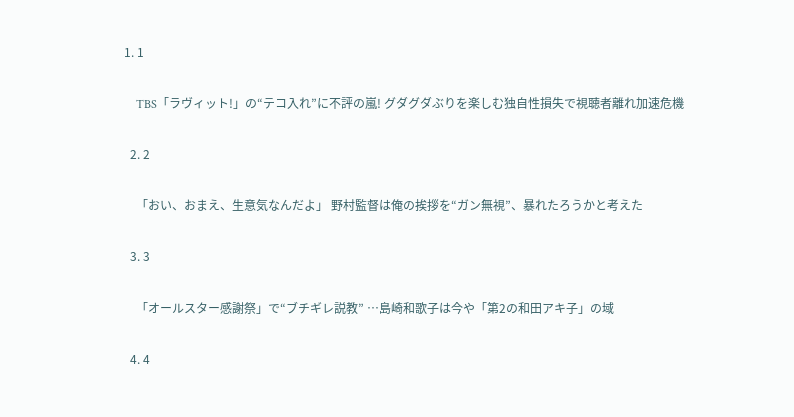1. 1

    TBS「ラヴィット!」の“テコ入れ”に不評の嵐! グダグダぶりを楽しむ独自性損失で視聴者離れ加速危機

  2. 2

    「おい、おまえ、生意気なんだよ」 野村監督は俺の挨拶を“ガン無視”、暴れたろうかと考えた

  3. 3

    「オールスター感謝祭」で“ブチギレ説教” …島崎和歌子は今や「第2の和田アキ子」の域

  4. 4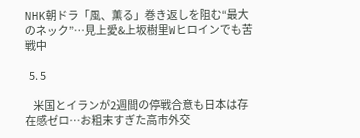NHK朝ドラ「風、薫る」巻き返しを阻む“最大のネック”…見上愛&上坂樹里Wヒロインでも苦戦中

  5. 5

    米国とイランが2週間の停戦合意も日本は存在感ゼロ…お粗末すぎた高市外交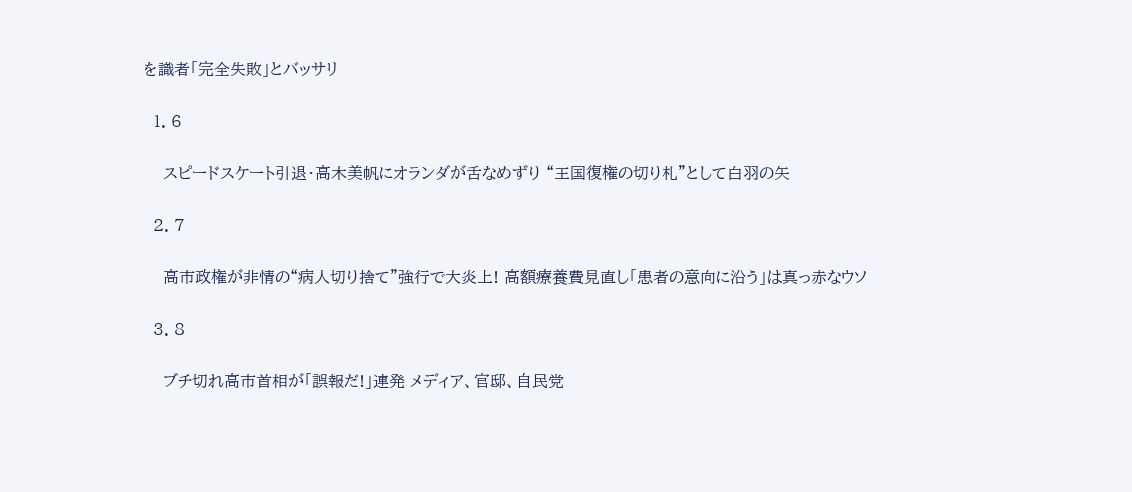を識者「完全失敗」とバッサリ

  1. 6

    スピードスケート引退・高木美帆にオランダが舌なめずり “王国復権の切り札”として白羽の矢

  2. 7

    高市政権が非情の“病人切り捨て”強行で大炎上! 高額療養費見直し「患者の意向に沿う」は真っ赤なウソ

  3. 8

    ブチ切れ高市首相が「誤報だ!」連発 メディア、官邸、自民党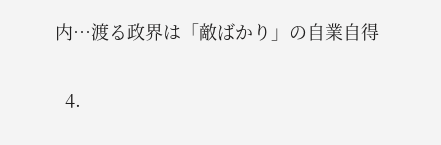内…渡る政界は「敵ばかり」の自業自得

  4.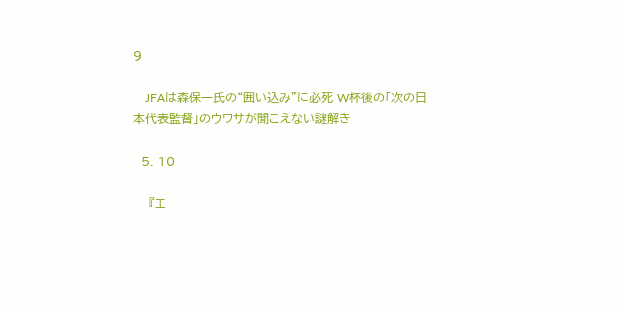9

    JFAは森保一氏の“囲い込み”に必死 W杯後の「次の日本代表監督」のウワサが聞こえない謎解き

  5. 10

    『エ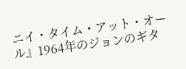ニイ・タイム・アット・オール』1964年のジョンのギタ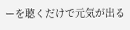ーを聴くだけで元気が出る